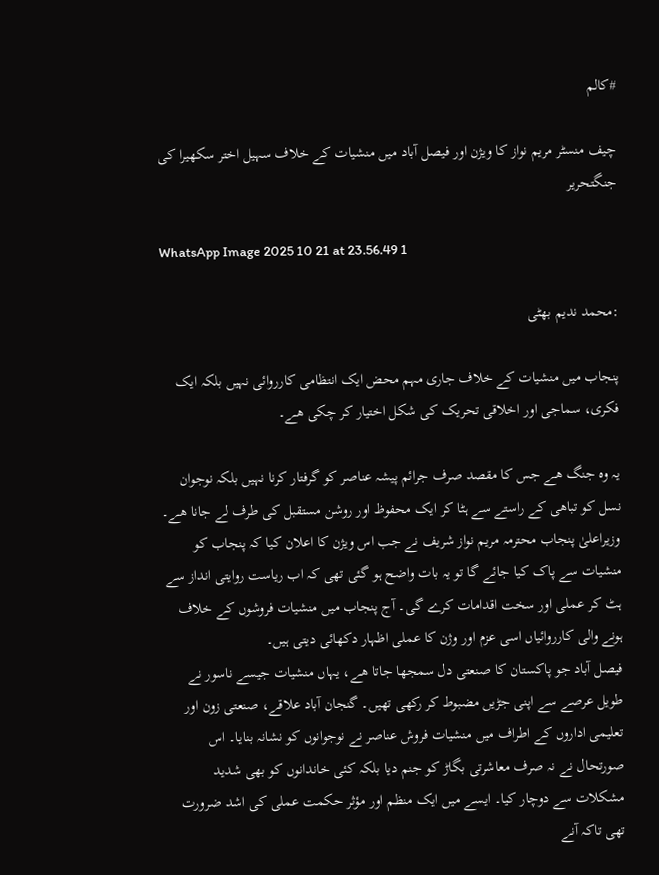#کالم

چیف منسٹر مریم نواز کا ویژن اور فیصل آباد میں منشیات کے خلاف سہیل اختر سکھیرا کی جنگتحریر

WhatsApp Image 2025 10 21 at 23.56.49 1

:محمد ندیم بھٹی

پنجاب میں منشیات کے خلاف جاری مہم محض ایک انتظامی کارروائی نہیں بلکہ ایک فکری، سماجی اور اخلاقی تحریک کی شکل اختیار کر چکی ھـے۔

یہ وہ جنگ ھـے جس کا مقصد صرف جرائم پیشہ عناصر کو گرفتار کرنا نہیں بلکہ نوجوان نسل کو تباھی کے راستے سے ہٹا کر ایک محفوظ اور روشن مستقبل کی طرف لے جانا ھـے۔ وزیراعلیٰ پنجاب محترمہ مریم نواز شریف نے جب اس ویژن کا اعلان کیا کہ پنجاب کو منشیات سے پاک کیا جائے گا تو یہ بات واضح ہو گئی تھی کہ اب ریاست روایتی انداز سے ہٹ کر عملی اور سخت اقدامات کرے گی۔ آج پنجاب میں منشیات فروشوں کے خلاف ہونے والی کارروائیاں اسی عزم اور وژن کا عملی اظہار دکھائی دیتی ہیں۔
فیصل آباد جو پاکستان کا صنعتی دل سمجھا جاتا ھـے، یہاں منشیات جیسے ناسور نے طویل عرصے سے اپنی جڑیں مضبوط کر رکھی تھیں۔ گنجان آباد علاقے، صنعتی زون اور تعلیمی اداروں کے اطراف میں منشیات فروش عناصر نے نوجوانوں کو نشانہ بنایا۔ اس صورتحال نے نہ صرف معاشرتی بگاڑ کو جنم دیا بلکہ کئی خاندانوں کو بھی شدید مشکلات سے دوچار کیا۔ ایسے میں ایک منظم اور مؤثر حکمت عملی کی اشد ضرورت تھی تاکہ آنے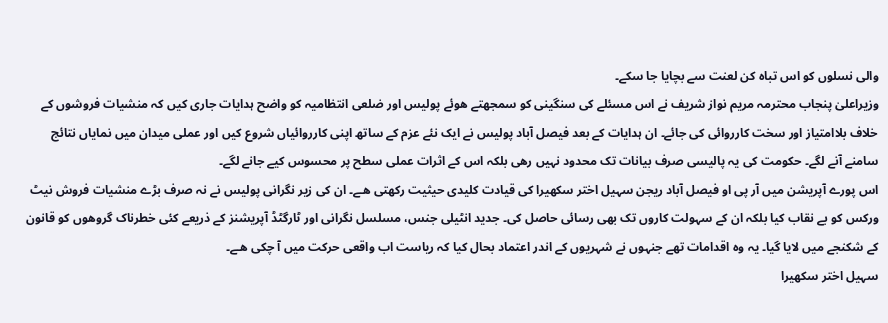والی نسلوں کو اس تباہ کن لعنت سے بچایا جا سکے۔
وزیراعلیٰ پنجاب محترمہ مریم نواز شریف نے اس مسئلے کی سنگینی کو سمجھتے ھوئے پولیس اور ضلعی انتظامیہ کو واضح ہدایات جاری کیں کہ منشیات فروشوں کے خلاف بلاامتیاز اور سخت کارروائی کی جائے۔ ان ہدایات کے بعد فیصل آباد پولیس نے ایک نئے عزم کے ساتھ اپنی کارروائیاں شروع کیں اور عملی میدان میں نمایاں نتائج سامنے آنے لگے۔ حکومت کی یہ پالیسی صرف بیانات تک محدود نہیں رھی بلکہ اس کے اثرات عملی سطح پر محسوس کیے جانے لگے۔
اس پورے آپریشن میں آر پی او فیصل آباد ریجن سہیل اختر سکھیرا کی قیادت کلیدی حیثیت رکھتی ھـے۔ ان کی زیر نگرانی پولیس نے نہ صرف بڑے منشیات فروش نیٹ ورکس کو بے نقاب کیا بلکہ ان کے سہولت کاروں تک بھی رسائی حاصل کی۔ جدید انٹیلی جنس، مسلسل نگرانی اور ٹارگٹڈ آپریشنز کے ذریعے کئی خطرناک گروھوں کو قانون کے شکنجے میں لایا گیا۔ یہ وہ اقدامات تھے جنہوں نے شہریوں کے اندر اعتماد بحال کیا کہ ریاست اب واقعی حرکت میں آ چکی ھـے۔
سہیل اختر سکھیرا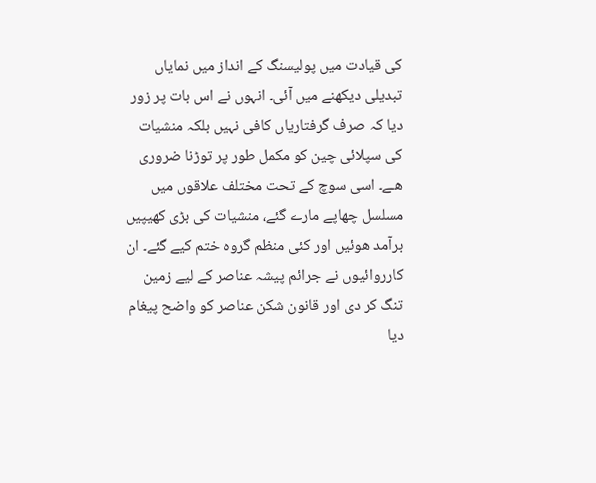کی قیادت میں پولیسنگ کے انداز میں نمایاں تبدیلی دیکھنے میں آئی۔ انہوں نے اس بات پر زور دیا کہ صرف گرفتاریاں کافی نہیں بلکہ منشیات کی سپلائی چین کو مکمل طور پر توڑنا ضروری ھـے۔ اسی سوچ کے تحت مختلف علاقوں میں مسلسل چھاپے مارے گئے، منشیات کی بڑی کھیپیں برآمد ھوئیں اور کئی منظم گروہ ختم کیے گئے۔ ان کارروائیوں نے جرائم پیشہ عناصر کے لیے زمین تنگ کر دی اور قانون شکن عناصر کو واضح پیغام دیا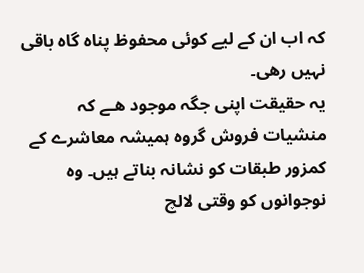کہ اب ان کے لیے کوئی محفوظ پناہ گاہ باقی نہیں رھی۔
یہ حقیقت اپنی جگہ موجود ھـے کہ منشیات فروش گروہ ہمیشہ معاشرے کے کمزور طبقات کو نشانہ بناتے ہیں۔ وہ نوجوانوں کو وقتی لالچ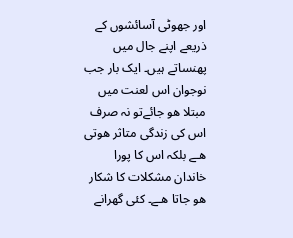اور جھوٹی آسائشوں کے ذریعے اپنے جال میں پھنساتے ہیں۔ ایک بار جب نوجوان اس لعنت میں مبتلا ھو جائےتو نہ صرف اس کی زندگی متاثر ھوتی ھـے بلکہ اس کا پورا خاندان مشکلات کا شکار ھو جاتا ھـے۔ کئی گھرانے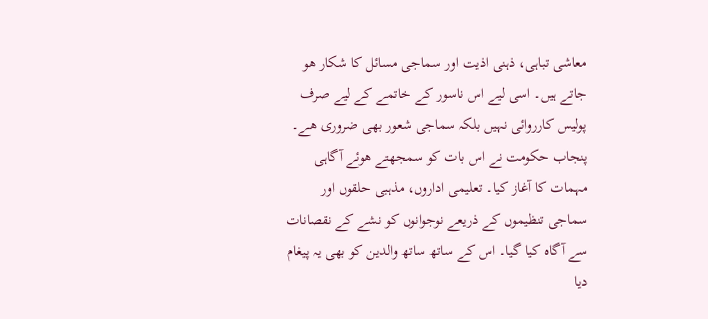معاشی تباہی، ذہنی اذیت اور سماجی مسائل کا شکار ھو جاتے ہیں۔ اسی لیے اس ناسور کے خاتمے کے لیے صرف پولیس کارروائی نہیں بلکہ سماجی شعور بھی ضروری ھـے۔
پنجاب حکومت نے اس بات کو سمجھتے ھوئے آگاہی مہمات کا آغاز کیا۔ تعلیمی اداروں، مذہبی حلقوں اور سماجی تنظیموں کے ذریعے نوجوانوں کو نشے کے نقصانات سے آگاہ کیا گیا۔ اس کے ساتھ ساتھ والدین کو بھی یہ پیغام دیا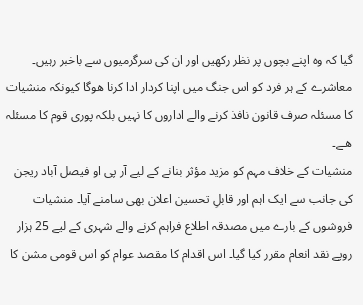گیا کہ وہ اپنے بچوں پر نظر رکھیں اور ان کی سرگرمیوں سے باخبر رہیں۔ معاشرے کے ہر فرد کو اس جنگ میں اپنا کردار ادا کرنا ھوگا کیونکہ منشیات کا مسئلہ صرف قانون نافذ کرنے والے اداروں کا نہیں بلکہ پوری قوم کا مسئلہ ھـے۔
منشیات کے خلاف مہم کو مزید مؤثر بنانے کے لیے آر پی او فیصل آباد ریجن کی جانب سے ایک اہم اور قابلِ تحسین اعلان بھی سامنے آیا۔ منشیات فروشوں کے بارے میں مصدقہ اطلاع فراہم کرنے والے شہری کے لیے 25 ہزار روپے نقد انعام مقرر کیا گیا۔ اس اقدام کا مقصد عوام کو اس قومی مشن کا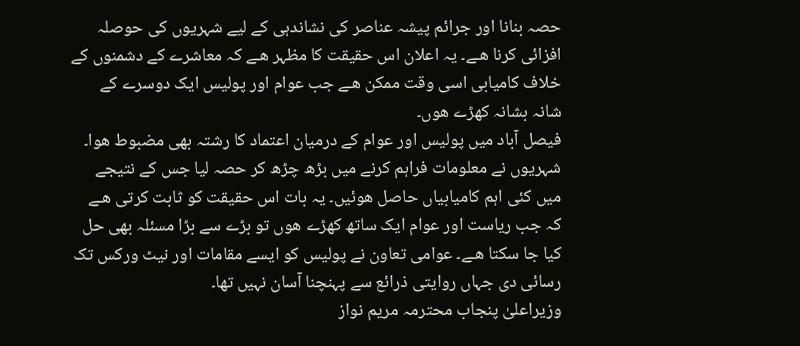حصہ بنانا اور جرائم پیشہ عناصر کی نشاندہی کے لیے شہریوں کی حوصلہ افزائی کرنا ھـے۔ یہ اعلان اس حقیقت کا مظہر ھـے کہ معاشرے کے دشمنوں کے خلاف کامیابی اسی وقت ممکن ھـے جب عوام اور پولیس ایک دوسرے کے شانہ بشانہ کھڑے ھوں۔
فیصل آباد میں پولیس اور عوام کے درمیان اعتماد کا رشتہ بھی مضبوط ھوا۔ شہریوں نے معلومات فراہم کرنے میں بڑھ چڑھ کر حصہ لیا جس کے نتیجے میں کئی اہم کامیابیاں حاصل ھوئیں۔ یہ بات اس حقیقت کو ثابت کرتی ھـے کہ جب ریاست اور عوام ایک ساتھ کھڑے ھوں تو بڑے سے بڑا مسئلہ بھی حل کیا جا سکتا ھـے۔ عوامی تعاون نے پولیس کو ایسے مقامات اور نیٹ ورکس تک رسائی دی جہاں روایتی ذرائع سے پہنچنا آسان نہیں تھا۔
وزیراعلیٰ پنجاب محترمہ مریم نواز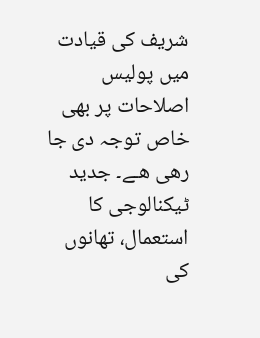شریف کی قیادت میں پولیس اصلاحات پر بھی خاص توجہ دی جا رھی ھـے۔ جدید ٹیکنالوجی کا استعمال، تھانوں کی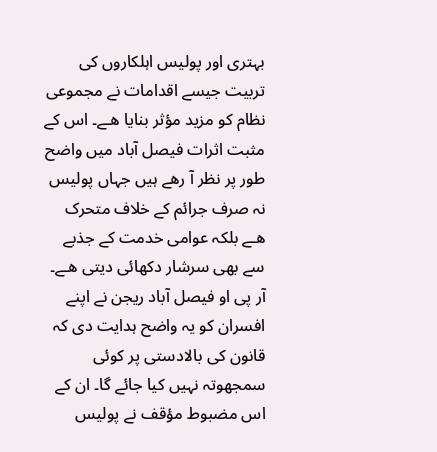بہتری اور پولیس اہلکاروں کی تربیت جیسے اقدامات نے مجموعی نظام کو مزید مؤثر بنایا ھـے۔ اس کے مثبت اثرات فیصل آباد میں واضح طور پر نظر آ رھے ہیں جہاں پولیس نہ صرف جرائم کے خلاف متحرک ھـے بلکہ عوامی خدمت کے جذبے سے بھی سرشار دکھائی دیتی ھـے۔
آر پی او فیصل آباد ریجن نے اپنے افسران کو یہ واضح ہدایت دی کہ قانون کی بالادستی پر کوئی سمجھوتہ نہیں کیا جائے گا۔ ان کے اس مضبوط مؤقف نے پولیس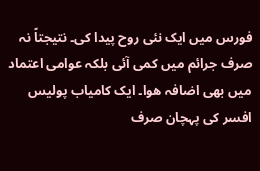فورس میں ایک نئی روح پیدا کی۔ نتیجتاً نہ صرف جرائم میں کمی آئی بلکہ عوامی اعتماد میں بھی اضافہ ھوا۔ ایک کامیاب پولیس افسر کی پہچان صرف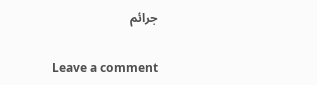جرائم

Leave a comment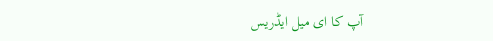آپ کا ای میل ایڈریس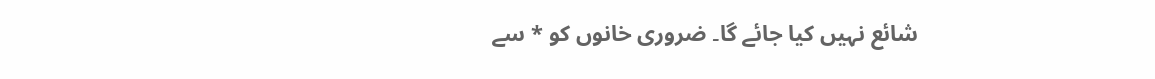شائع نہیں کیا جائے گا۔ ضروری خانوں کو * سے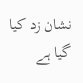نشان زد کیا گیا ہے